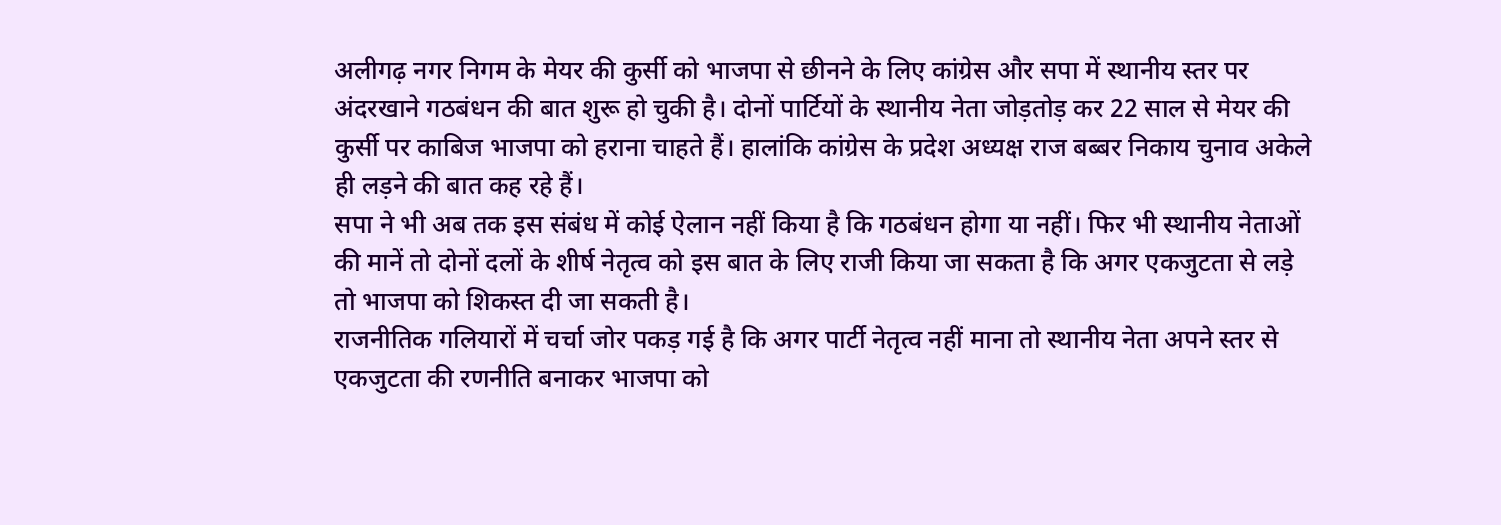अलीगढ़ नगर निगम के मेयर की कुर्सी को भाजपा से छीनने के लिए कांग्रेस और सपा में स्थानीय स्तर पर अंदरखाने गठबंधन की बात शुरू हो चुकी है। दोनों पार्टियों के स्थानीय नेता जोड़तोड़ कर 22 साल से मेयर की कुर्सी पर काबिज भाजपा को हराना चाहते हैं। हालांकि कांग्रेस के प्रदेश अध्यक्ष राज बब्बर निकाय चुनाव अकेले ही लड़ने की बात कह रहे हैं।
सपा ने भी अब तक इस संबंध में कोई ऐलान नहीं किया है कि गठबंधन होगा या नहीं। फिर भी स्थानीय नेताओं की मानें तो दोनों दलों के शीर्ष नेतृत्व को इस बात के लिए राजी किया जा सकता है कि अगर एकजुटता से लड़े तो भाजपा को शिकस्त दी जा सकती है।
राजनीतिक गलियारों में चर्चा जोर पकड़ गई है कि अगर पार्टी नेतृत्व नहीं माना तो स्थानीय नेता अपने स्तर से एकजुटता की रणनीति बनाकर भाजपा को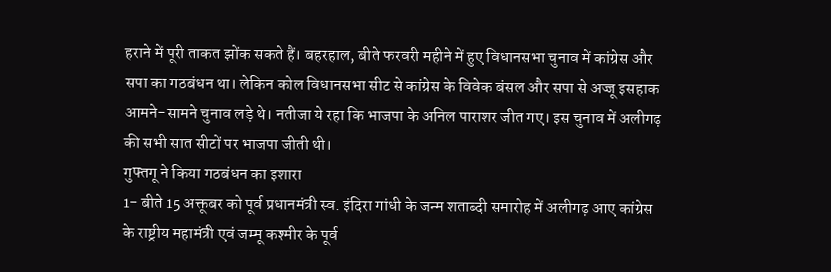हराने में पूरी ताकत झोंक सकते हैं। बहरहाल, बीते फरवरी महीने में हुए विधानसभा चुनाव में कांग्रेस और सपा का गठबंधन था। लेकिन कोल विधानसभा सीट से कांग्रेस के विवेक बंसल और सपा से अज्जू इसहाक आमने-सामने चुनाव लड़े थे। नतीजा ये रहा कि भाजपा के अनिल पाराशर जीत गए। इस चुनाव में अलीगढ़ की सभी सात सीटों पर भाजपा जीती थी।
गुफ्तगू ने किया गठबंधन का इशारा
1- बीते 15 अक्तूबर को पूर्व प्रधानमंत्री स्व. इंदिरा गांधी के जन्म शताब्दी समारोह में अलीगढ़ आए कांग्रेस के राष्ट्रीय महामंत्री एवं जम्मू कश्मीर के पूर्व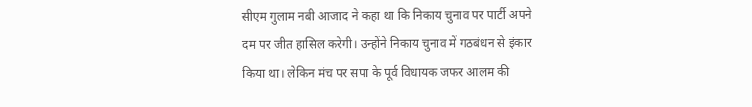सीएम गुलाम नबी आजाद ने कहा था कि निकाय चुनाव पर पार्टी अपने दम पर जीत हासिल करेगी। उन्होंने निकाय चुनाव में गठबंधन से इंकार किया था। लेकिन मंच पर सपा के पूर्व विधायक जफर आलम की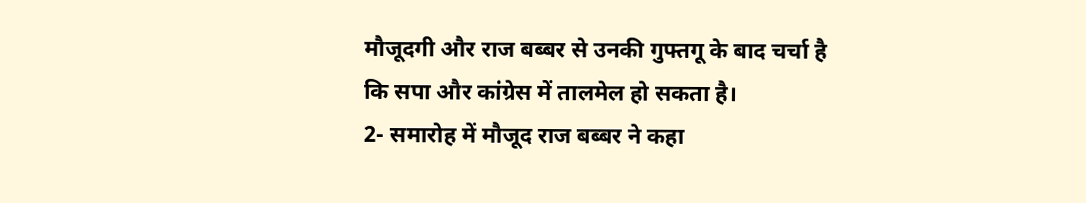मौजूदगी और राज बब्बर से उनकी गुफ्तगू के बाद चर्चा है कि सपा और कांग्रेस में तालमेल हो सकता है।
2- समारोह में मौजूद राज बब्बर ने कहा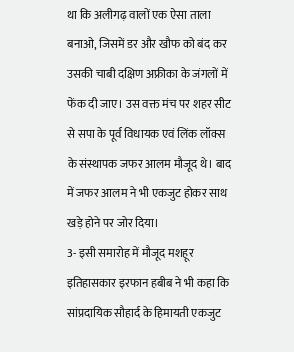था कि अलीगढ़ वालों एक ऐसा ताला बनाओ, जिसमें डर और खौफ को बंद कर उसकी चाबी दक्षिण अफ्रीका के जंगलों में फेंक दी जाए। उस वक्त मंच पर शहर सीट से सपा के पूर्व विधायक एवं लिंक लॉक्स के संस्थापक जफर आलम मौजूद थे। बाद में जफर आलम ने भी एकजुट होकर साथ खड़े होने पर जोर दिया।
3- इसी समारोह में मौजूद मशहूर इतिहासकार इरफान हबीब ने भी कहा कि सांप्रदायिक सौहार्द के हिमायती एकजुट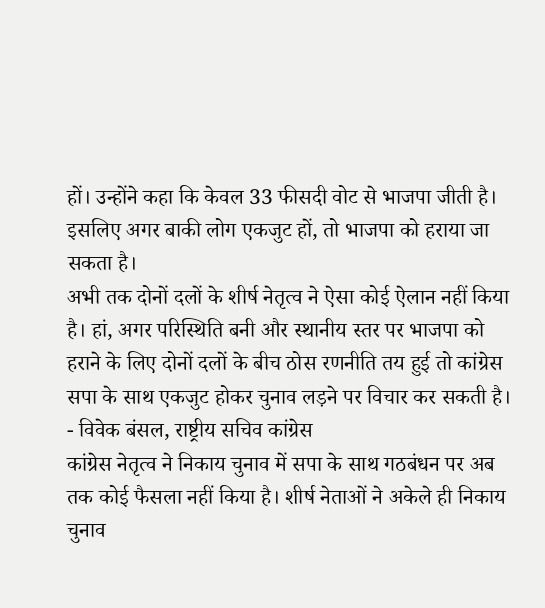हों। उन्होंने कहा कि केवल 33 फीसदी वोट से भाजपा जीती है। इसलिए अगर बाकी लोग एकजुट हों, तो भाजपा को हराया जा सकता है।
अभी तक दोनों दलों के शीर्ष नेतृत्व ने ऐसा कोई ऐलान नहीं किया है। हां, अगर परिस्थिति बनी और स्थानीय स्तर पर भाजपा को हराने के लिए दोनों दलों के बीच ठोस रणनीति तय हुई तो कांग्रेस सपा के साथ एकजुट होकर चुनाव लड़ने पर विचार कर सकती है।
- विवेक बंसल, राष्ट्रीय सचिव कांग्रेस
कांग्रेस नेतृत्व ने निकाय चुनाव में सपा के साथ गठबंधन पर अब तक कोई फैसला नहीं किया है। शीर्ष नेताओं ने अकेले ही निकाय चुनाव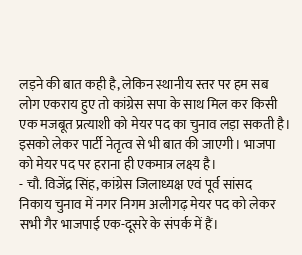लड़ने की बात कही है, लेकिन स्थानीय स्तर पर हम सब लोग एकराय हुए तो कांग्रेस सपा के साथ मिल कर किसी एक मजबूत प्रत्याशी को मेयर पद का चुनाव लड़ा सकती है। इसको लेकर पार्टी नेतृत्व से भी बात की जाएगी। भाजपा को मेयर पद पर हराना ही एकमात्र लक्ष्य है।
- चौ. विजेंद्र सिंह, कांग्रेस जिलाध्यक्ष एवं पूर्व सांसद
निकाय चुनाव में नगर निगम अलीगढ़ मेयर पद को लेकर सभी गैर भाजपाई एक-दूसरे के संपर्क में हैं।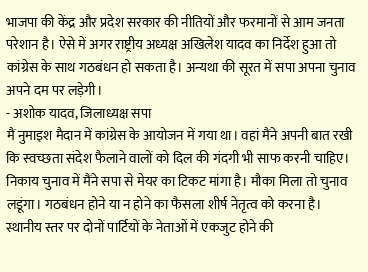भाजपा की केंद्र और प्रदेश सरकार की नीतियों और फरमानों से आम जनता परेशान है। ऐसे में अगर राष्ट्रीय अध्यक्ष अखिलेश यादव का निर्देश हुआ तो कांग्रेस के साथ गठबंधन हो सकता है। अन्यथा की सूरत में सपा अपना चुनाव अपने दम पर लड़ेगी।
- अशोक यादव, जिलाध्यक्ष सपा
मैं नुमाइश मैदान में कांग्रेस के आयोजन में गया था। वहां मैंने अपनी बात रखी कि स्वच्छता संदेश फैलाने वालों को दिल की गंदगी भी साफ करनी चाहिए। निकाय चुनाव में मैंने सपा से मेयर का टिकट मांगा है। मौका मिला तो चुनाव लडूंगा। गठबंधन होने या न होने का फैसला शीर्ष नेतृत्व को करना है। स्थानीय स्तर पर दोनों पार्टियों के नेताओं में एकजुट होने की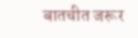बातचीत जरूर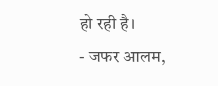हो रही है।
- जफर आलम,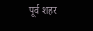पूर्व शहर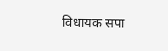विधायक सपा